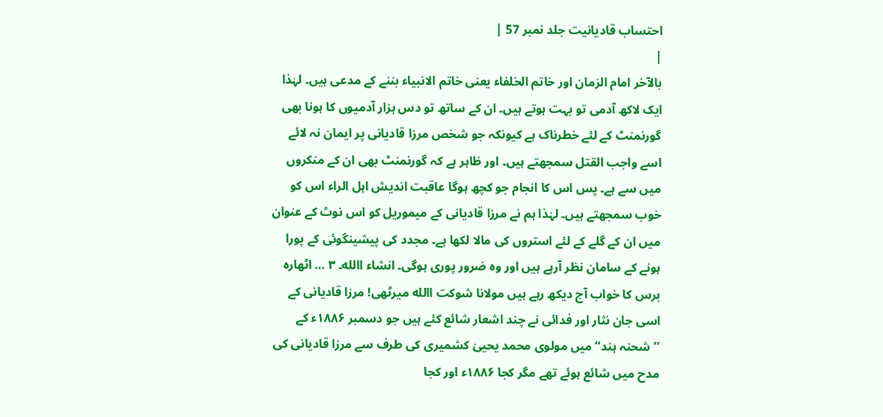احتساب قادیانیت جلد نمبر 57 |
|
بالآخر امام الزمان اور خاتم الخلفاء یعنی خاتم الانبیاء بننے کے مدعی ہیں۔ لہٰذا ایک لاکھ آدمی تو بہت ہوتے ہیں۔ ان کے ساتھ تو دس ہزار آدمیوں کا ہونا بھی گورنمنٹ کے لئے خطرناک ہے کیونکہ جو شخص مرزا قادیانی پر ایمان نہ لائے اسے واجب القتل سمجھتے ہیں۔ اور ظاہر ہے کہ گورنمنٹ بھی ان کے منکروں میں سے ہے۔ پس اس کا انجام جو کچھ ہوگا عاقبت اندیش اہل الراء اس کو خوب سمجھتے ہیں۔ لہٰذا ہم نے مرزا قادیانی کے میموریل کو اس نوٹ کے عنوان میں ان کے گلے کے لئے استروں کی مالا لکھا ہے۔ مجدد کی پیشینگوئی کے پورا ہونے کے سامان نظر آرہے ہیں اور وہ ضرور پوری ہوگی۔ انشاء االله۔ ۳ … اٹھارہ برس کا خواب آج دیکھ رہے ہیں مولانا شوکت االله میرٹھی! مرزا قادیانی کے اسی جان نثار اور فدائی نے چند اشعار شائع کئے ہیں جو دسمبر ۱۸۸۶ء کے ’’شحنہ ہند‘‘ میں مولوی محمد یحییٰ کشمیری کی طرف سے مرزا قادیانی کی مدح میں شائع ہوئے تھے مگر کجا ۱۸۸۶ء اور کجا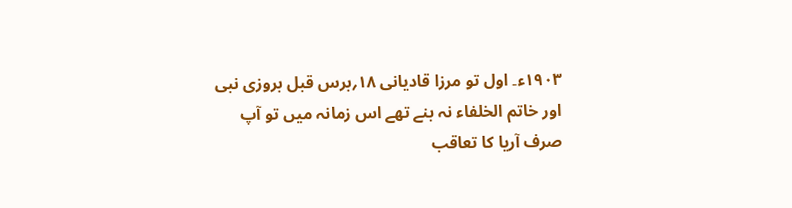۱۹۰۳ء۔ اول تو مرزا قادیانی ۱۸؍برس قبل بروزی نبی اور خاتم الخلفاء نہ بنے تھے اس زمانہ میں تو آپ صرف آریا کا تعاقب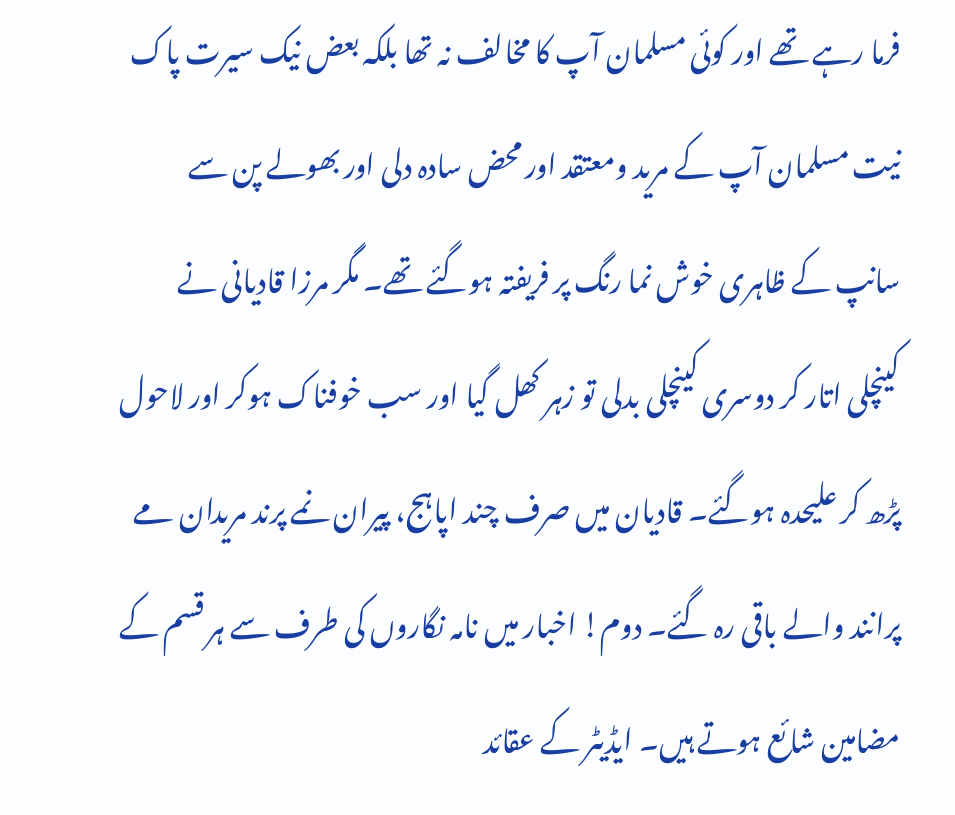فرما رہے تھے اور کوئی مسلمان آپ کا مخالف نہ تھا بلکہ بعض نیک سیرت پاک نیت مسلمان آپ کے مرید ومعتقد اور محض سادہ دلی اور بھولے پن سے سانپ کے ظاہری خوش نما رنگ پر فریفتہ ہوگئے تھے۔ مگر مرزا قادیانی نے کینچلی اتار کر دوسری کینچلی بدلی تو زہر کھل گیا اور سب خوفناک ہوکر اور لاحول پڑھ کر علیحدہ ہوگئے۔ قادیان میں صرف چند اپاہج، پیران نمے پرند مریدان مے پرانند والے باقی رہ گئے۔ دوم! اخبار میں نامہ نگاروں کی طرف سے ہر قسم کے مضامین شائع ہوتے ہیں۔ ایڈیٹر کے عقائد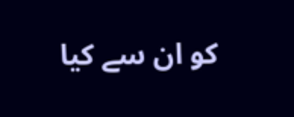کو ان سے کیا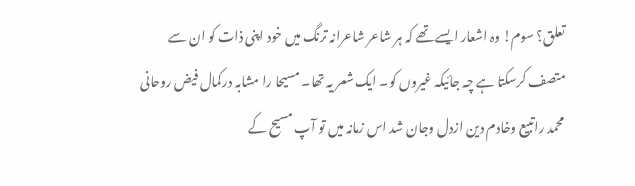تعلق؟ سوم! وہ اشعار ایسے تھے کہ ہر شاعر شاعرانہ ترنگ میں خود اپنی ذات کو ان سے متصف کرسکتا ہے چہ جائیکہ غیروں کو۔ ایک شعر یہ تھا۔ مسیحا را مشابہ درکمال فیض روحانی محمد راتبیع وخادم دین ازدل وجان شد اس زمانہ میں تو آپ مسیح کے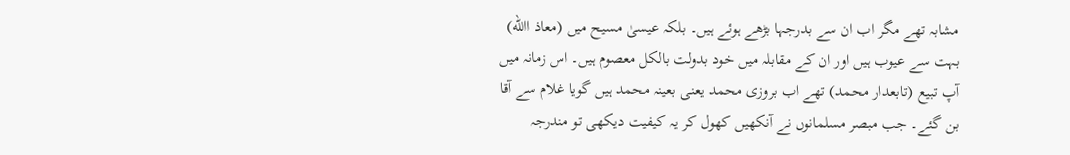مشابہ تھے مگر اب ان سے بدرجہا بڑھے ہوئے ہیں۔ بلکہ عیسیٰ مسیح میں (معاذ االله) بہت سے عیوب ہیں اور ان کے مقابلہ میں خود بدولت بالکل معصوم ہیں۔ اس زمانہ میں آپ تبیع (تابعدار محمد) تھے اب بروزی محمد یعنی بعینہ محمد ہیں گویا غلام سے آقا بن گئے۔ جب مبصر مسلمانوں نے آنکھیں کھول کر یہ کیفیت دیکھی تو مندرجہ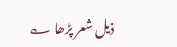ذیل شعر پڑھا ؎